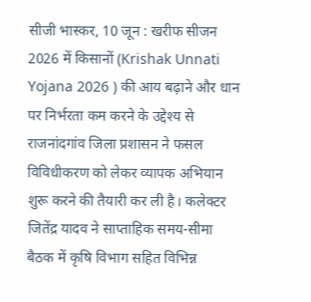सीजी भास्कर, 10 जून : खरीफ सीजन 2026 में किसानों (Krishak Unnati Yojana 2026 ) की आय बढ़ाने और धान पर निर्भरता कम करने के उद्देश्य से राजनांदगांव जिला प्रशासन ने फसल विविधीकरण को लेकर व्यापक अभियान शुरू करने की तैयारी कर ली है। कलेक्टर जितेंद्र यादव ने साप्ताहिक समय-सीमा बैठक में कृषि विभाग सहित विभिन्न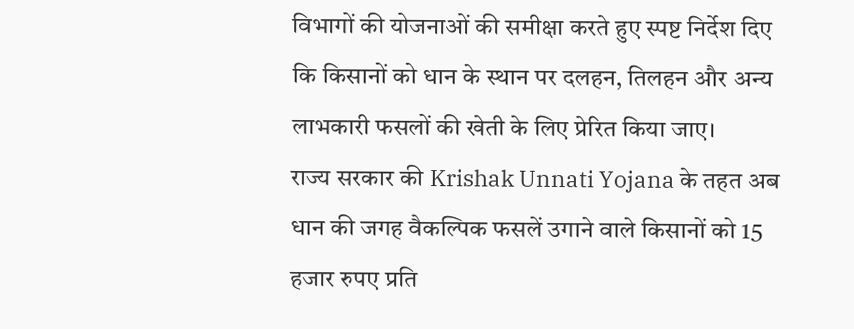विभागों की योजनाओं की समीक्षा करते हुए स्पष्ट निर्देश दिए कि किसानों को धान के स्थान पर दलहन, तिलहन और अन्य लाभकारी फसलों की खेती के लिए प्रेरित किया जाए।
राज्य सरकार की Krishak Unnati Yojana के तहत अब धान की जगह वैकल्पिक फसलें उगाने वाले किसानों को 15 हजार रुपए प्रति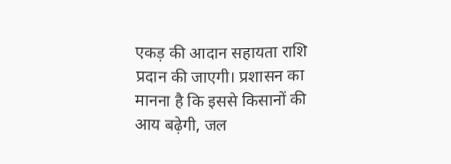एकड़ की आदान सहायता राशि प्रदान की जाएगी। प्रशासन का मानना है कि इससे किसानों की आय बढ़ेगी, जल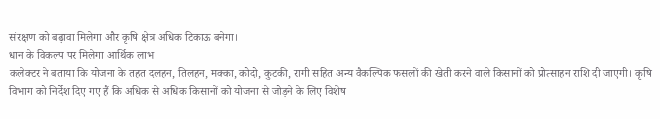संरक्षण को बढ़ावा मिलेगा और कृषि क्षेत्र अधिक टिकाऊ बनेगा।
धान के विकल्प पर मिलेगा आर्थिक लाभ
कलेक्टर ने बताया कि योजना के तहत दलहन, तिलहन, मक्का, कोदो, कुटकी, रागी सहित अन्य वैकल्पिक फसलों की खेती करने वाले किसानों को प्रोत्साहन राशि दी जाएगी। कृषि विभाग को निर्देश दिए गए हैं कि अधिक से अधिक किसानों को योजना से जोड़ने के लिए विशेष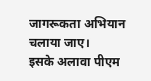जागरूकता अभियान चलाया जाए।
इसके अलावा पीएम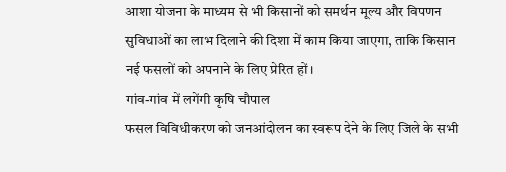आशा योजना के माध्यम से भी किसानों को समर्थन मूल्य और विपणन सुविधाओं का लाभ दिलाने की दिशा में काम किया जाएगा, ताकि किसान नई फसलों को अपनाने के लिए प्रेरित हों।
गांव-गांव में लगेंगी कृषि चौपाल
फसल विविधीकरण को जनआंदोलन का स्वरूप देने के लिए जिले के सभी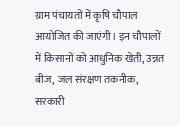ग्राम पंचायतों में कृषि चौपाल आयोजित की जाएंगी। इन चौपालों में किसानों को आधुनिक खेती, उन्नत बीज, जल संरक्षण तकनीक, सरकारी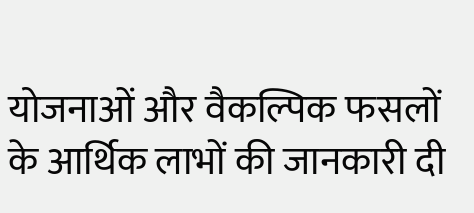योजनाओं और वैकल्पिक फसलों के आर्थिक लाभों की जानकारी दी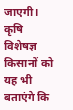जाएगी।
कृषि विशेषज्ञ किसानों को यह भी बताएंगे कि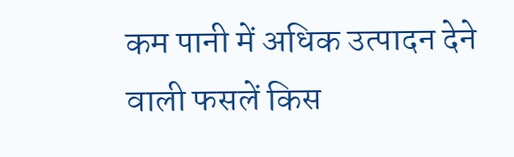कम पानी में अधिक उत्पादन देने वाली फसलें किस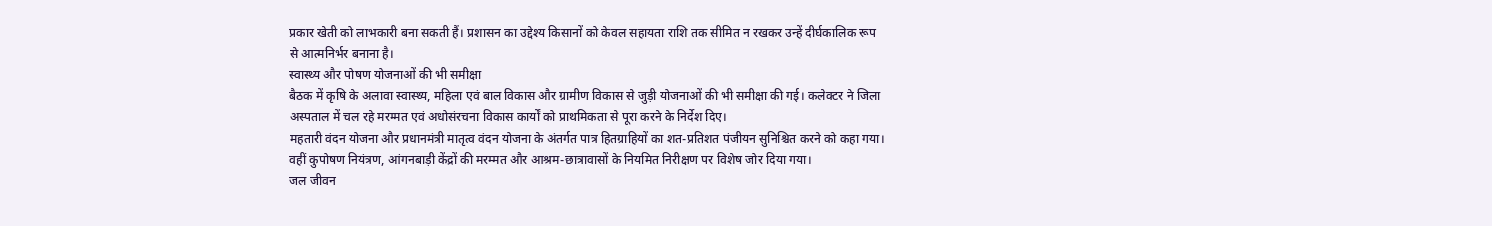प्रकार खेती को लाभकारी बना सकती हैं। प्रशासन का उद्देश्य किसानों को केवल सहायता राशि तक सीमित न रखकर उन्हें दीर्घकालिक रूप से आत्मनिर्भर बनाना है।
स्वास्थ्य और पोषण योजनाओं की भी समीक्षा
बैठक में कृषि के अलावा स्वास्थ्य, महिला एवं बाल विकास और ग्रामीण विकास से जुड़ी योजनाओं की भी समीक्षा की गई। कलेक्टर ने जिला अस्पताल में चल रहे मरम्मत एवं अधोसंरचना विकास कार्यों को प्राथमिकता से पूरा करने के निर्देश दिए।
महतारी वंदन योजना और प्रधानमंत्री मातृत्व वंदन योजना के अंतर्गत पात्र हितग्राहियों का शत-प्रतिशत पंजीयन सुनिश्चित करने को कहा गया। वहीं कुपोषण नियंत्रण, आंगनबाड़ी केंद्रों की मरम्मत और आश्रम-छात्रावासों के नियमित निरीक्षण पर विशेष जोर दिया गया।
जल जीवन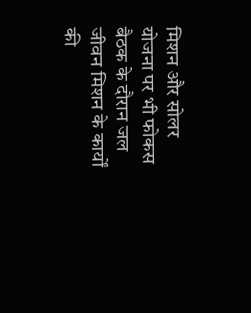मिशन और सोलर योजना पर भी फोकस
बैठक के दौरान जल जीवन मिशन के कार्यों की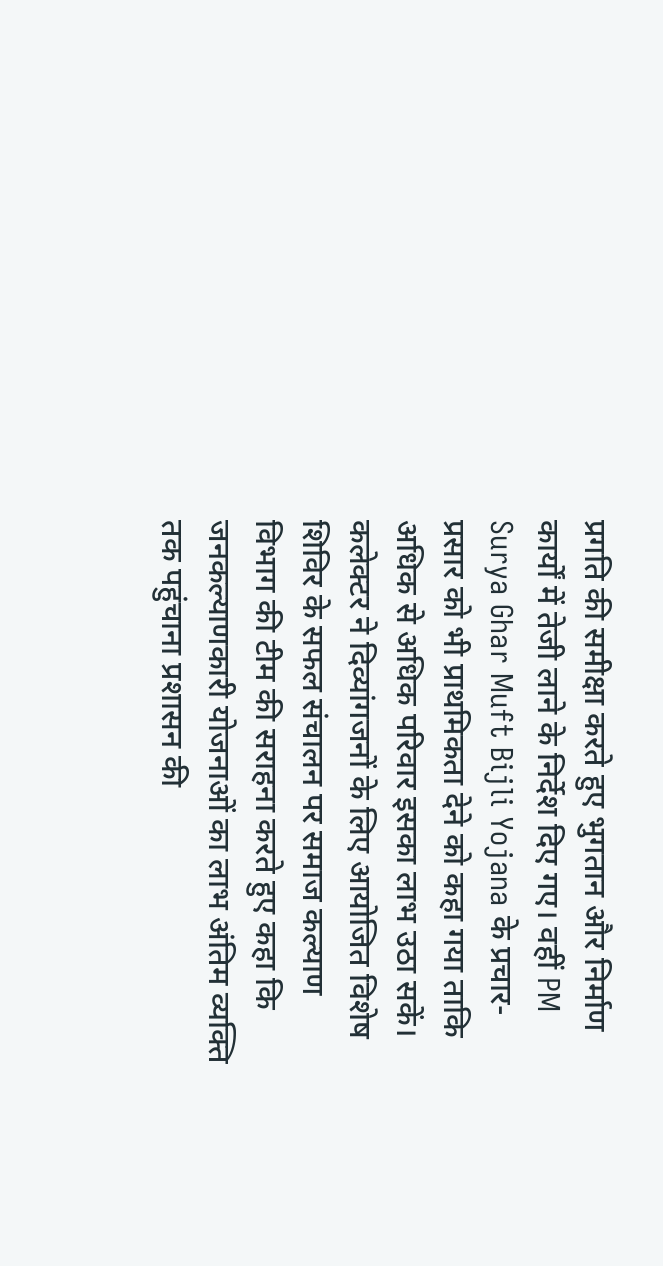प्रगति की समीक्षा करते हुए भुगतान और निर्माण कार्यों में तेजी लाने के निर्देश दिए गए। वहीं PM Surya Ghar Muft Bijli Yojana के प्रचार-प्रसार को भी प्राथमिकता देने को कहा गया ताकि अधिक से अधिक परिवार इसका लाभ उठा सकें।
कलेक्टर ने दिव्यांगजनों के लिए आयोजित विशेष शिविर के सफल संचालन पर समाज कल्याण विभाग की टीम की सराहना करते हुए कहा कि जनकल्याणकारी योजनाओं का लाभ अंतिम व्यक्ति तक पहुंचाना प्रशासन की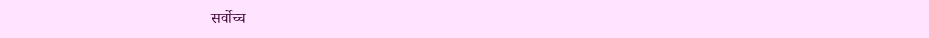सर्वोच्च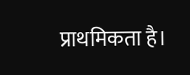प्राथमिकता है।